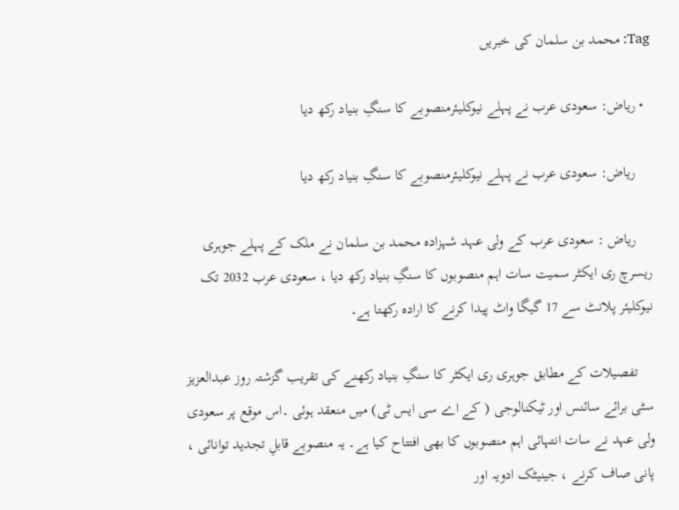Tag: محمد بن سلمان کی خبریں

  • ریاض: سعودی عرب نے پہلے نیوکلیئرمنصوبے کا سنگِ بنیاد رکھ دیا

    ریاض: سعودی عرب نے پہلے نیوکلیئرمنصوبے کا سنگِ بنیاد رکھ دیا

    ریاض : سعودی عرب کے ولی عہد شہزادہ محمد بن سلمان نے ملک کے پہلے جوہری ریسرچ ری ایکٹر سمیت سات اہم منصوبوں کا سنگِ بنیاد رکھ دیا ، سعودی عرب 2032 تک نیوکلیئر پلانٹ سے 17 گیگا واٹ پیدا کرنے کا ارادہ رکھتا ہے۔

    تفصیلات کے مطابق جوہری ری ایکٹر کا سنگِ بنیاد رکھنے کی تقریب گزشتہ روز عبدالعزیز سٹی برائے سائنس اور ٹیکنالوجی ( کے اے سی ایس ٹی) میں منعقد ہوئی ۔اس موقع پر سعودی ولی عہد نے سات انتہائی اہم منصوبوں کا بھی افتتاح کیا ہے۔ یہ منصوبے قابلِ تجدید توانائی ، پانی صاف کرنے ، جینیٹک ادویہ اور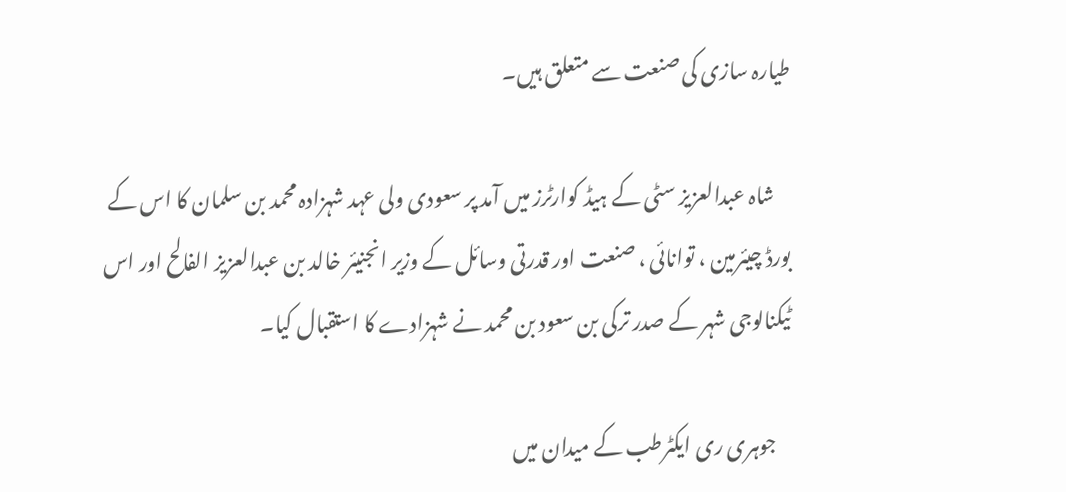طیارہ سازی کی صنعت سے متعلق ہیں۔

    شاہ عبدالعزیز سٹی کے ہیڈ کوارٹرز میں آمد پر سعودی ولی عہد شہزادہ محمد بن سلمان کا اس کے بورڈ چیئرمین ، توانائی ، صنعت اور قدرتی وسائل کے وزیر انجنیئر خالد بن عبدالعزیز الفالح اور اس ٹیکنالوجی شہر کے صدر ترکی بن سعود بن محمد نے شہزادے کا استقبال کیا۔

    جوہری ری ایکٹرطب کے میدان میں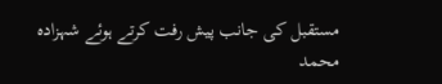مستقبل کی جانب پیش رفت کرتے ہوئے شہزادہ محمد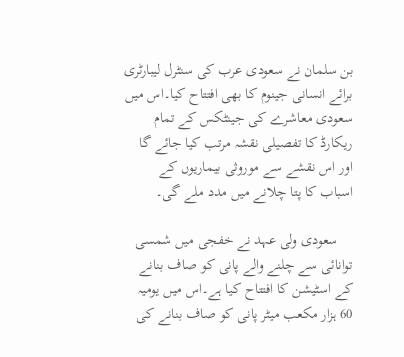بن سلمان نے سعودی عرب کی سنٹرل لیبارٹری برائے انسانی جینوم کا بھی افتتاح کیا۔اس میں سعودی معاشرے کی جینٹکس کے تمام ریکارڈ کا تفصیلی نقشہ مرتب کیا جائے گا اور اس نقشے سے موروثی بیماریوں کے اسباب کا پتا چلانے میں مدد ملے گی۔

    سعودی ولی عہد نے خفجی میں شمسی توانائی سے چلنے والے پانی کو صاف بنانے کے اسٹیشن کا افتتاح کیا ہے۔اس میں یومیہ 60 ہزار مکعب میٹر پانی کو صاف بنانے کی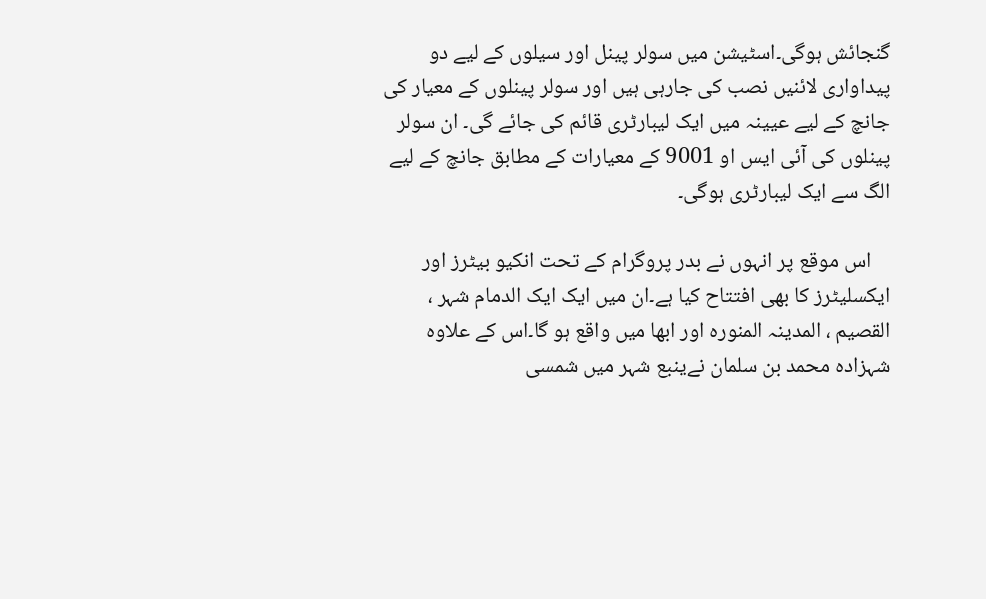گنجائش ہوگی۔اسٹیشن میں سولر پینل اور سیلوں کے لیے دو پیداواری لائنیں نصب کی جارہی ہیں اور سولر پینلوں کے معیار کی جانچ کے لیے عیینہ میں ایک لیبارٹری قائم کی جائے گی۔ ان سولر پینلوں کی آئی ایس او 9001 کے معیارات کے مطابق جانچ کے لیے الگ سے ایک لیبارٹری ہوگی۔

    اس موقع پر انہوں نے بدر پروگرام کے تحت انکیو بیٹرز اور ایکسلیٹرز کا بھی افتتاح کیا ہے۔ان میں ایک ایک الدمام شہر ، القصیم ، المدینہ المنورہ اور ابھا میں واقع ہو گا۔اس کے علاوہ شہزادہ محمد بن سلمان نےینبع شہر میں شمسی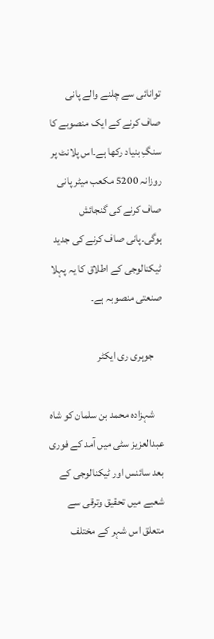توانائی سے چلنے والے پانی صاف کرنے کے ایک منصوبے کا سنگِ بنیاد رکھا ہے۔اس پلانٹ پر روزانہ 5200 مکعب میٹر پانی صاف کرنے کی گنجائش ہوگی۔پانی صاف کرنے کی جدید ٹیکنالوجی کے اطلاق کا یہ پہلا صنعتی منصوبہ ہے۔

    جوہری ری ایکٹر

    شہزادہ محمد بن سلمان کو شاہ عبدالعزیز سٹی میں آمد کے فوری بعد سائنس اور ٹیکنالوجی کے شعبے میں تحقیق وترقی سے متعلق اس شہر کے مختلف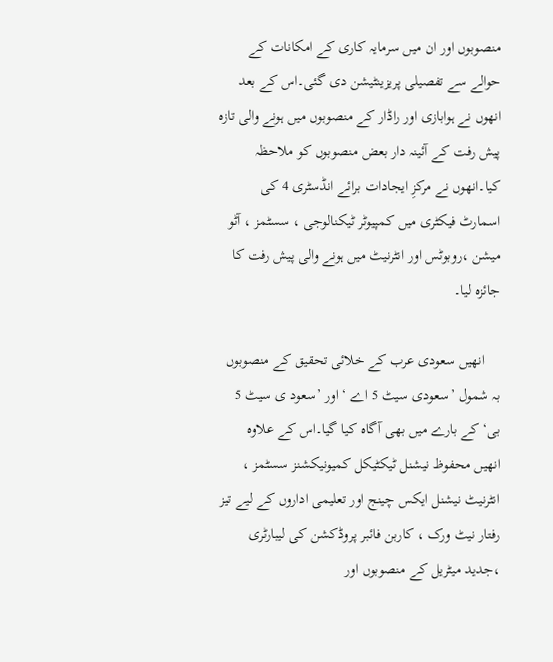منصوبوں اور ان میں سرمایہ کاری کے امکانات کے حوالے سے تفصیلی پریزینٹیشن دی گئی۔اس کے بعد انھوں نے ہوابازی اور راڈار کے منصوبوں میں ہونے والی تازہ پیش رفت کے آئینہ دار بعض منصوبوں کو ملاحظہ کیا۔انھوں نے مرکزِ ایجادات برائے انڈسٹری 4 کی اسمارٹ فیکٹری میں کمپیوٹر ٹیکنالوجی ، سسٹمز ، آٹو میشن ،روبوٹس اور انٹرنیٹ میں ہونے والی پیش رفت کا جائزہ لیا۔

    انھیں سعودی عرب کے خلائی تحقیق کے منصوبوں بہ شمول ’سعودی سیٹ 5 اے ‘ اور ’سعود ی سیٹ 5 بی‘ کے بارے میں بھی آگاہ کیا گیا۔اس کے علاوہ انھیں محفوظ نیشنل ٹیکٹیکل کمیونیکشنز سسٹمز ، انٹرنیٹ نیشنل ایکس چینج اور تعلیمی اداروں کے لیے تیز رفتار نیٹ ورک ، کاربن فائبر پروڈکشن کی لیبارٹری ،جدید میٹریل کے منصوبوں اور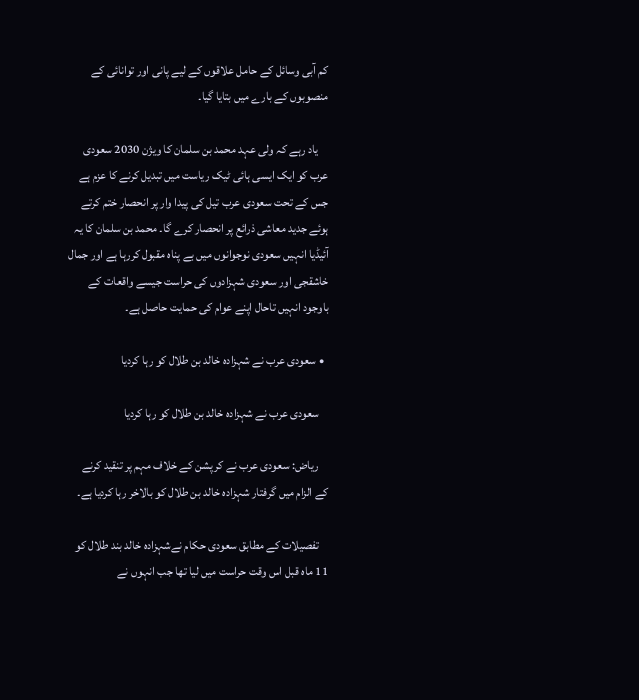کم آبی وسائل کے حامل علاقوں کے لیے پانی اور توانائی کے منصوبوں کے بارے میں بتایا گیا۔

    یاد رہے کہ ولی عہد محمد بن سلمان کا ویژن 2030 سعودی عرب کو ایک ایسی ہائی ٹیک ریاست میں تبدیل کرنے کا عزم ہے جس کے تحت سعودی عرب تیل کی پیدا وار پر انحصار ختم کرتے ہوئے جدید معاشی ذرائع پر انحصار کرے گا۔ محمد بن سلمان کا یہ آئیڈیا انہیں سعودی نوجوانوں میں بے پناہ مقبول کررہا ہے اور جمال خاشقجی اور سعودی شہزادوں کی حراست جیسے واقعات کے باوجود انہیں تاحال اپنے عوام کی حمایت حاصل ہے۔

  • سعودی عرب نے شہزادہ خالد بن طلال کو رہا کردیا

    سعودی عرب نے شہزادہ خالد بن طلال کو رہا کردیا

    ریاض: سعودی عرب نے کرپشن کے خلاف مہم پر تنقید کرنے کے الزام میں گرفتار شہزادہ خالد بن طلال کو بالاخر رہا کردیا ہے۔

    تفصیلات کے مطابق سعودی حکام نےشہزادہ خالد بند طلال کو 11 ماہ قبل اس وقت حراست میں لیا تھا جب انہوں نے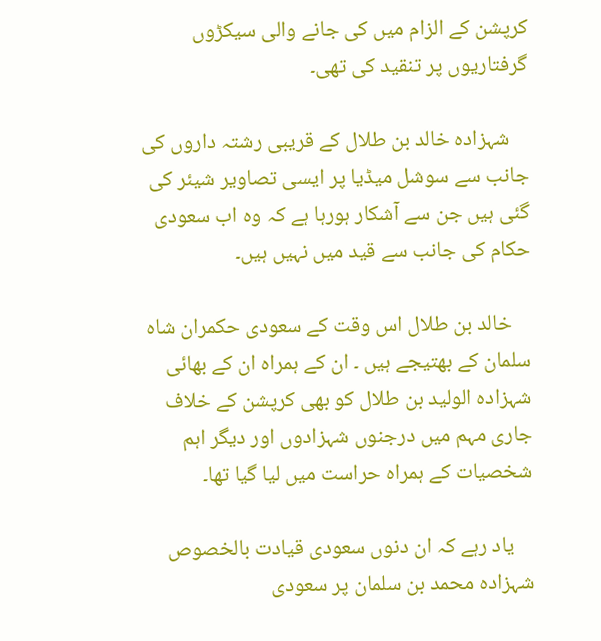کرپشن کے الزام میں کی جانے والی سیکڑوں گرفتاریوں پر تنقید کی تھی۔

    شہزادہ خالد بن طلال کے قریبی رشتہ داروں کی جانب سے سوشل میڈیا پر ایسی تصاویر شیئر کی گئی ہیں جن سے آشکار ہورہا ہے کہ وہ اب سعودی حکام کی جانب سے قید میں نہیں ہیں۔

    خالد بن طلال اس وقت کے سعودی حکمران شاہ سلمان کے بھتیجے ہیں ۔ ان کے ہمراہ ان کے بھائی شہزادہ الولید بن طلال کو بھی کرپشن کے خلاف جاری مہم میں درجنوں شہزادوں اور دیگر اہم شخصیات کے ہمراہ حراست میں لیا گیا تھا۔

    یاد رہے کہ ان دنوں سعودی قیادت بالخصوص شہزادہ محمد بن سلمان پر سعودی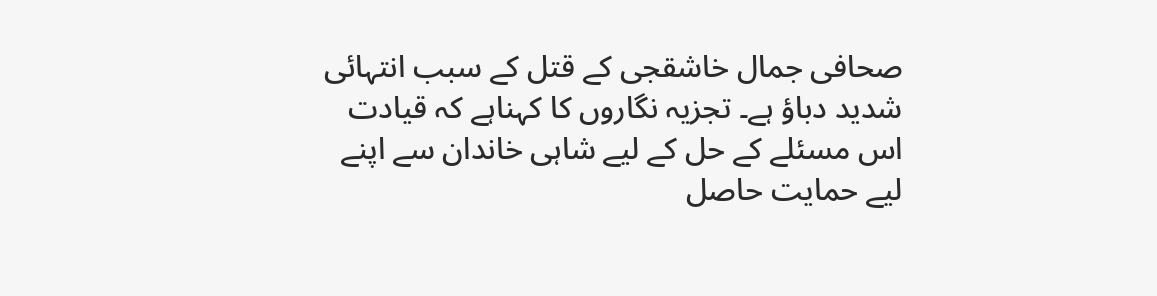صحافی جمال خاشقجی کے قتل کے سبب انتہائی شدید دباؤ ہے۔ تجزیہ نگاروں کا کہناہے کہ قیادت اس مسئلے کے حل کے لیے شاہی خاندان سے اپنے لیے حمایت حاصل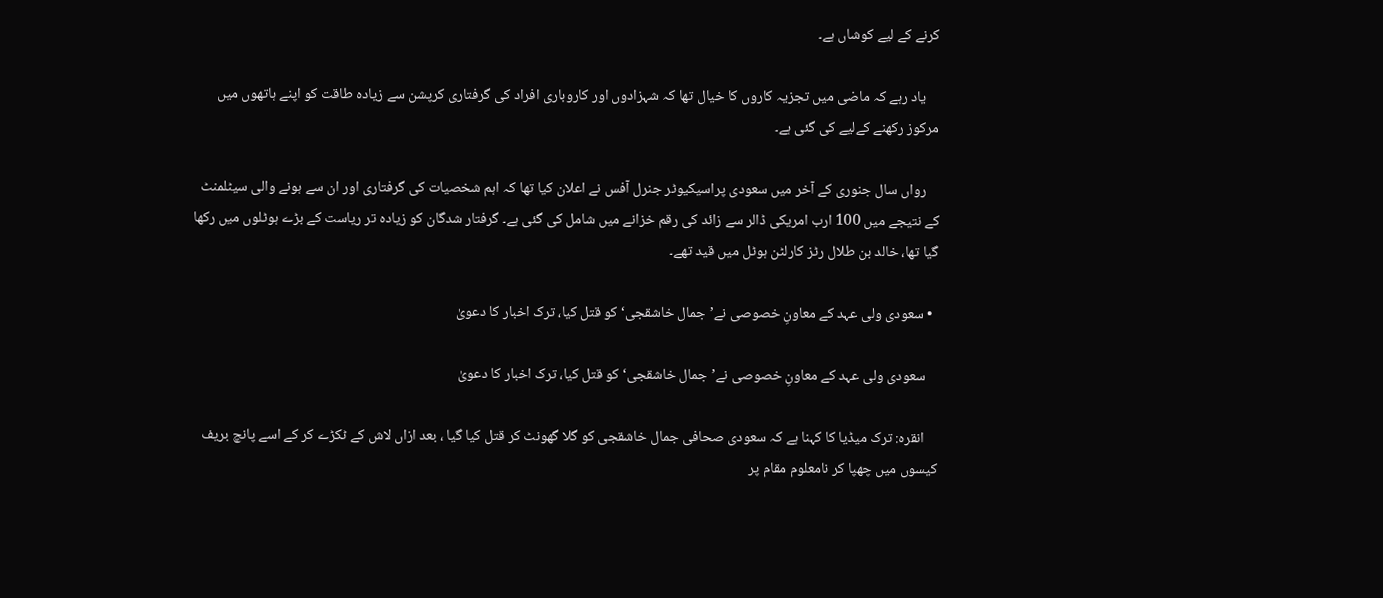کرنے کے لیے کوشاں ہے۔

    یاد رہے کہ ماضی میں تجزیہ کاروں کا خیال تھا کہ شہزادوں اور کاروباری افراد کی گرفتاری کرپشن سے زیادہ طاقت کو اپنے ہاتھوں میں مرکوز رکھنے کےلیے کی گئی ہے۔

    رواں سال جنوری کے آخر میں سعودی پراسیکیوٹر جنرل آفس نے اعلان کیا تھا کہ اہم شخصیات کی گرفتاری اور ان سے ہونے والی سیٹلمنٹ کے نتیجے میں 100 ارب امریکی ڈالر سے زائد کی رقم خزانے میں شامل کی گئی ہے۔ گرفتار شدگان کو زیادہ تر ریاست کے بڑے ہوٹلوں میں رکھا گیا تھا، خالد بن طلال رٹز کارلٹن ہوٹل میں قید تھے۔

  • سعودی ولی عہد کے معاونِ خصوصی نے’جمال خاشقجی‘ کو قتل کیا، ترک اخبار کا دعویٰ

    سعودی ولی عہد کے معاونِ خصوصی نے’جمال خاشقجی‘ کو قتل کیا، ترک اخبار کا دعویٰ

    انقرہ: ترک میڈیا کا کہنا ہے کہ سعودی صحافی جمال خاشقجی کو گلا گھونٹ کر قتل کیا گیا ، بعد ازاں لاش کے ٹکڑے کر کے اسے پانچ بریف کیسوں میں چھپا کر نامعلوم مقام پر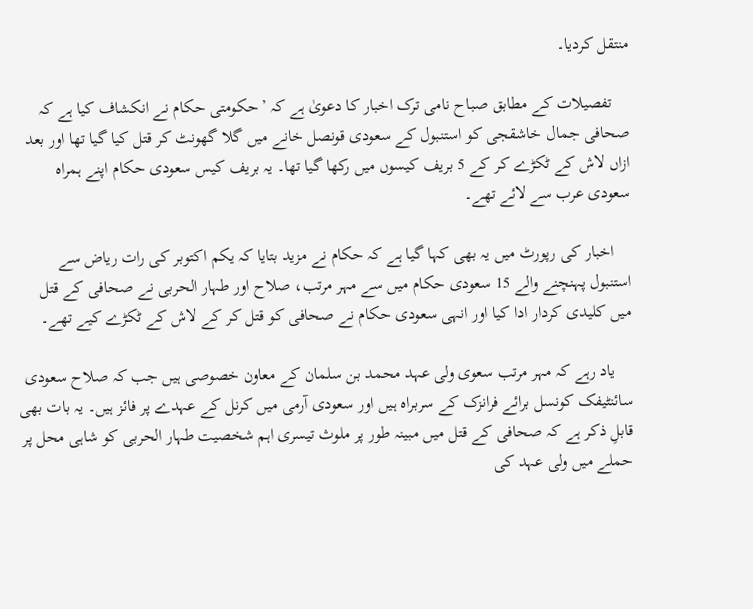منتقل کردیا۔

    تفصیلات کے مطابق صباح نامی ترک اخبار کا دعویٰ ہے کہ ’حکومتی حکام نے انکشاف کیا ہے کہ صحافی جمال خاشقجی کو استنبول کے سعودی قونصل خانے میں گلا گھونٹ کر قتل کیا گیا تھا اور بعد ازاں لاش کے ٹکڑے کر کے 5 بریف کیسوں میں رکھا گیا تھا۔ یہ بریف کیس سعودی حکام اپنے ہمراہ سعودی عرب سے لائے تھے۔

    اخبار کی رپورٹ میں یہ بھی کہا گیا ہے کہ حکام نے مزید بتایا کہ یکم اکتوبر کی رات ریاض سے استنبول پہنچنے والے 15 سعودی حکام میں سے مہر مرتب، صلاح اور طہار الحربی نے صحافی کے قتل میں کلیدی کردار ادا کیا اور انہی سعودی حکام نے صحافی کو قتل کر کے لاش کے ٹکڑے کیے تھے۔

    یاد رہے کہ مہر مرتب سعوی ولی عہد محمد بن سلمان کے معاون خصوصی ہیں جب کہ صلاح سعودی سائنٹیفک کونسل برائے فرانزک کے سربراہ ہیں اور سعودی آرمی میں کرنل کے عہدے پر فائز ہیں۔ یہ بات بھی قابلِ ذکر ہے کہ صحافی کے قتل میں مبینہ طور پر ملوث تیسری اہم شخصیت طہار الحربی کو شاہی محل پر حملے میں ولی عہد کی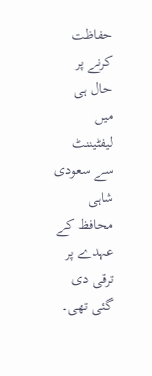حفاظت کرنے پر حال ہی میں لیفٹیننٹ سے سعودی شاہی محافظ کے عہدے پر ترقی دی گئی تھی۔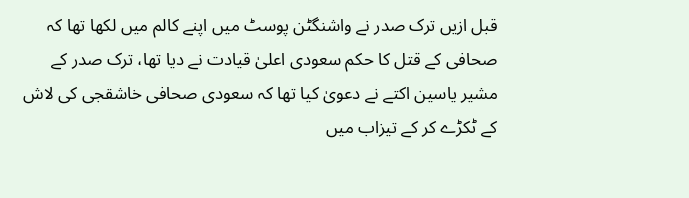قبل ازیں ترک صدر نے واشنگٹن پوسٹ میں اپنے کالم میں لکھا تھا کہ صحافی کے قتل کا حکم سعودی اعلیٰ قیادت نے دیا تھا، ترک صدر کے مشیر یاسین اکتے نے دعویٰ کیا تھا کہ سعودی صحافی خاشقجی کی لاش کے ٹکڑے کر کے تیزاب میں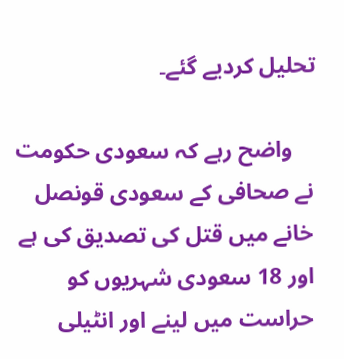تحلیل کردیے گئے۔

    واضح رہے کہ سعودی حکومت نے صحافی کے سعودی قونصل خانے میں قتل کی تصدیق کی ہے اور 18 سعودی شہریوں کو حراست میں لینے اور انٹیلی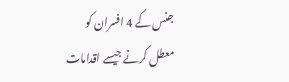جنس کے 4 افسران کو معطل کرنے جیسے اقدامات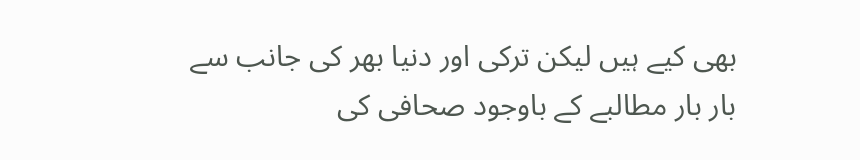بھی کیے ہیں لیکن ترکی اور دنیا بھر کی جانب سے بار بار مطالبے کے باوجود صحافی کی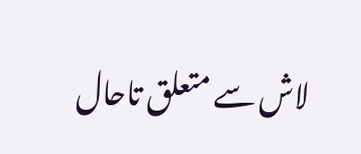لاش سے متعلق تاحال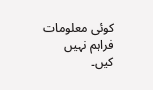کوئی معلومات فراہم نہیں کیں۔